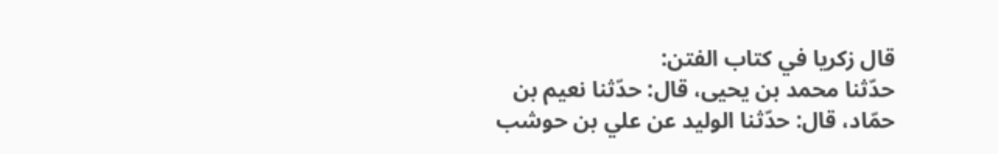قال زكريا في كتاب الفتن:
حدّثنا محمد بن يحيى، قال: حدّثنا نعيم بن حمّاد، قال: حدّثنا الوليد عن علي بن حوشب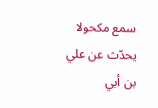سمع مكحولا يحدّث عن علي بن أبي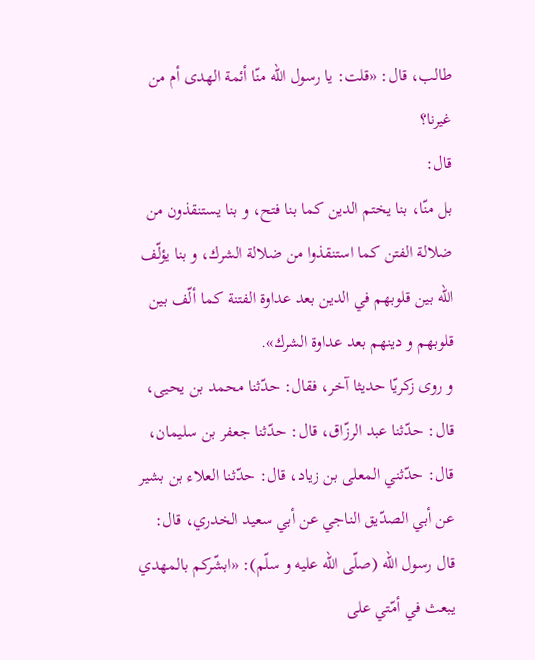طالب، قال: «قلت: يا رسول اللّه منّا أئمة الهدى أم من غيرنا؟
قال:
بل منّا، بنا يختم الدين كما بنا فتح، و بنا يستنقذون من ضلالة الفتن كما استنقذوا من ضلالة الشرك، و بنا يؤلّف اللّه بين قلوبهم في الدين بعد عداوة الفتنة كما ألّف بين قلوبهم و دينهم بعد عداوة الشرك».
و روى زكريّا حديثا آخر، فقال: حدّثنا محمد بن يحيى، قال: حدّثنا عبد الرزّاق، قال: حدّثنا جعفر بن سليمان، قال: حدّثني المعلى بن زياد، قال: حدّثنا العلاء بن بشير عن أبي الصدّيق الناجي عن أبي سعيد الخدري، قال: قال رسول اللّه (صلّى اللّه عليه و سلّم): «ابشّركم بالمهدي يبعث في أمّتي على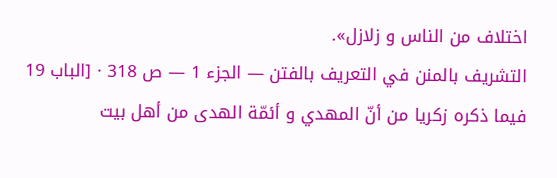اختلاف من الناس و زلازل».
التشريف بالمنن في التعريف بالفتن — الجزء 1 — ص 318 · [الباب 19 فيما ذكره زكريا من أنّ المهدي و أئمّة الهدى من أهل بيت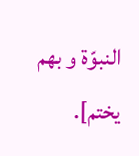النبوّة و بهم يختم].